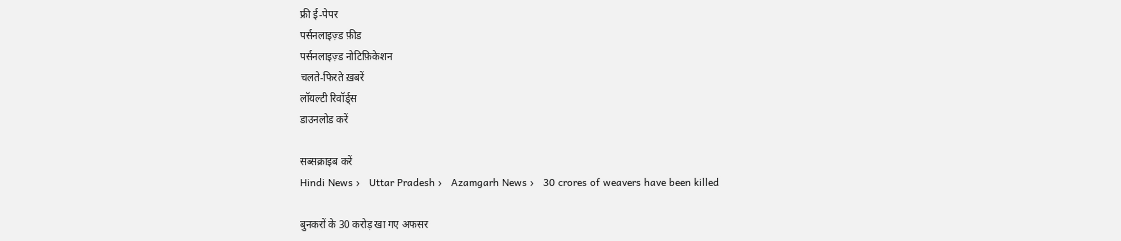फ्री ई-पेपर
पर्सनलाइज़्ड फ़ीड
पर्सनलाइज़्ड नोटिफ़िकेशन
चलते-फिरते ख़बरें
लॉयल्टी रिवॉर्ड्स
डाउनलोड करें

सब्सक्राइब करें
Hindi News ›   Uttar Pradesh ›   Azamgarh News ›   30 crores of weavers have been killed

बुनकरों के 30 करोड़ खा गए अफसर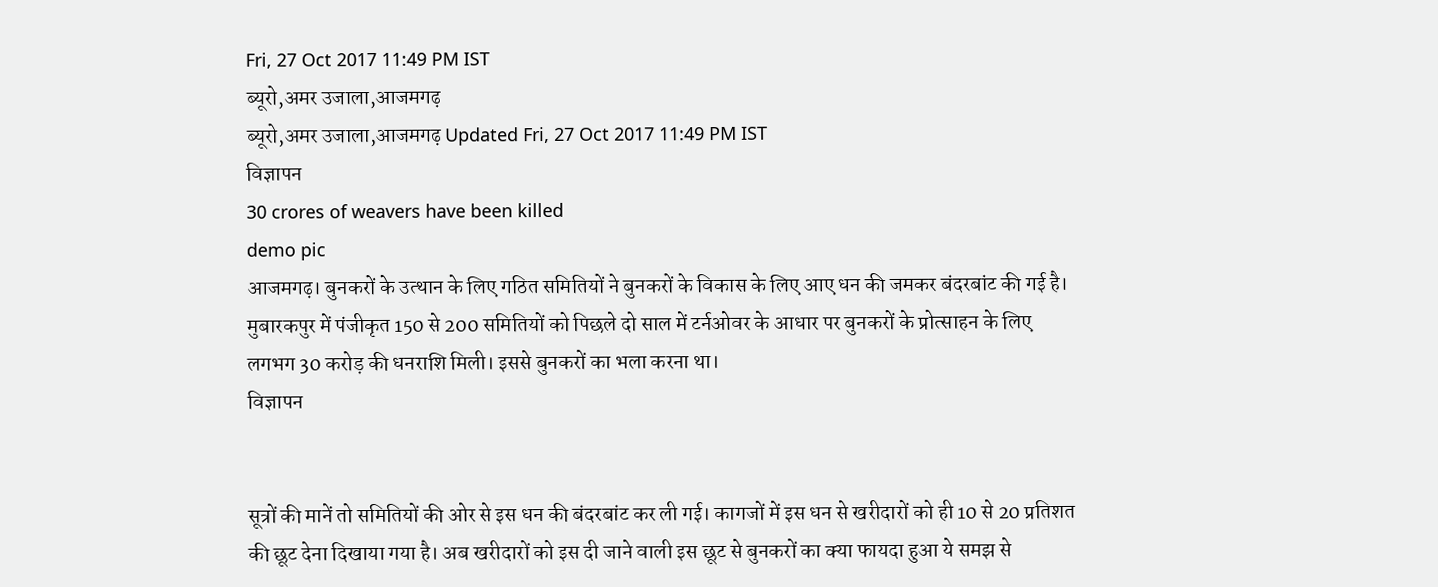Fri, 27 Oct 2017 11:49 PM IST
ब्यूरो,अमर उजाला,आजमगढ़
ब्यूरो,अमर उजाला,आजमगढ़ Updated Fri, 27 Oct 2017 11:49 PM IST
विज्ञापन
30 crores of weavers have been killed
demo pic
आजमगढ़। बुनकरों के उत्थान के लिए गठित समितियों ने बुनकरों के विकास के लिए आए धन की जमकर बंदरबांट की गई है। मुबारकपुर में पंजीकृत 150 से 200 समितियों को पिछले दो साल में टर्नओवर के आधार पर बुनकरों के प्रोत्साहन के लिए लगभग 30 करोड़ की धनराशि मिली। इससे बुनकरों का भला करना था।
विज्ञापन


सूत्रों की मानें तो समितियों की ओर से इस धन की बंदरबांट कर ली गई। कागजों में इस धन से खरीदारों को ही 10 से 20 प्रतिशत की छूट देना दिखाया गया है। अब खरीदारों को इस दी जाने वाली इस छूट से बुनकरों का क्या फायदा हुआ ये समझ से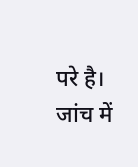परे है। जांच में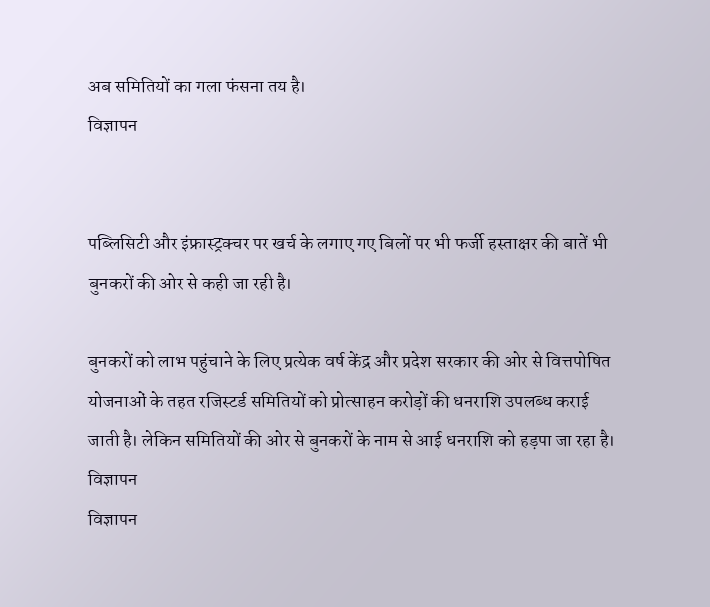अब समितियों का गला फंसना तय है।
विज्ञापन


पब्लिसिटी और इंफ्रास्ट्रक्चर पर खर्च के लगाए गए बिलों पर भी फर्जी हस्ताक्षर की बातें भी बुनकरों की ओर से कही जा रही है।

बुनकरों को लाभ पहुंचाने के लिए प्रत्येक वर्ष केंद्र और प्रदेश सरकार की ओर से वित्तपोषित योजनाओं के तहत रजिस्टर्ड समितियों को प्रोत्साहन करोड़ों की धनराशि उपलब्ध कराई जाती है। लेकिन समितियों की ओर से बुनकरों के नाम से आई धनराशि को हड़पा जा रहा है।
विज्ञापन
विज्ञापन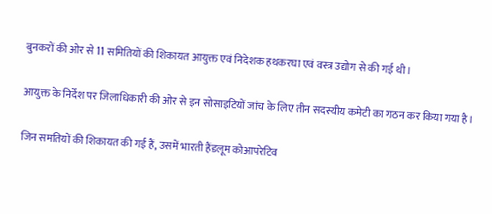बुनकरों की ओर से 11 समितियों की शिकायत आयुक्त एवं निदेशक हथकरघा एवं वस्त्र उद्योग से की गई थी।

आयुक्त के निर्देश पर जिलाधिकारी की ओर से इन सोसाइटियों जांच के लिए तीन सदस्यीय कमेटी का गठन कर किया गया है।

जिन समतियों की शिकायत की गई हैं, उसमें भारती हैंडलूम कोआपरेटिव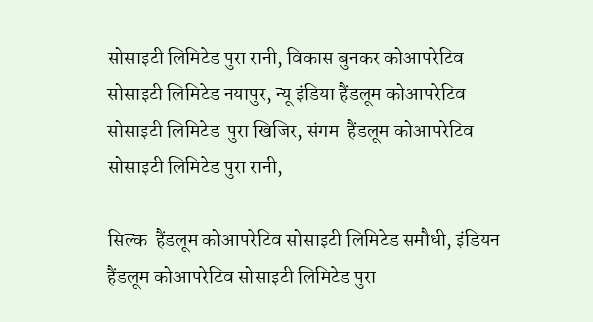सोसाइटी लिमिटेड पुरा रानी, विकास बुनकर कोआपरेटिव सोसाइटी लिमिटेड नयापुर, न्यू इंडिया हैंडलूम कोआपरेटिव सोसाइटी लिमिटेड  पुरा खिजिर, संगम  हैंडलूम कोआपरेटिव सोसाइटी लिमिटेड पुरा रानी,

सिल्क  हैंडलूम कोआपरेटिव सोसाइटी लिमिटेड समौधी, इंडियन  हैंडलूम कोआपरेटिव सोसाइटी लिमिटेड पुरा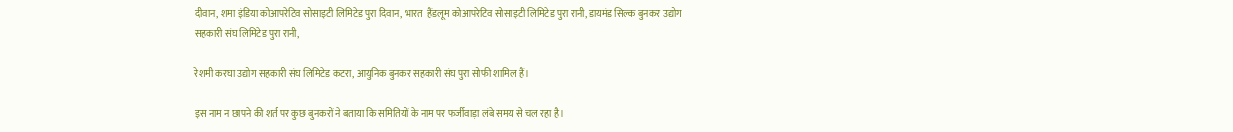दीवान, शमा इंडिया कोआपरेटिव सोसाइटी लिमिटेड पुरा दिवान, भारत  हैंडलूम कोआपरेटिव सोसाइटी लिमिटेड पुरा रानी, डायमंड सिल्क बुनकर उद्योग सहकारी संघ लिमिटेड पुरा रानी,

रेशमी करघा उद्योग सहकारी संघ लिमिटेड कटरा, आयुनिक बुनकर सहकारी संघ पुरा सोफी शामिल हैं।

इस नाम न छापने की शर्त पर कुछ बुनकरों ने बताया कि समितियों के नाम पर फर्जीवाड़ा लंबे समय से चल रहा है।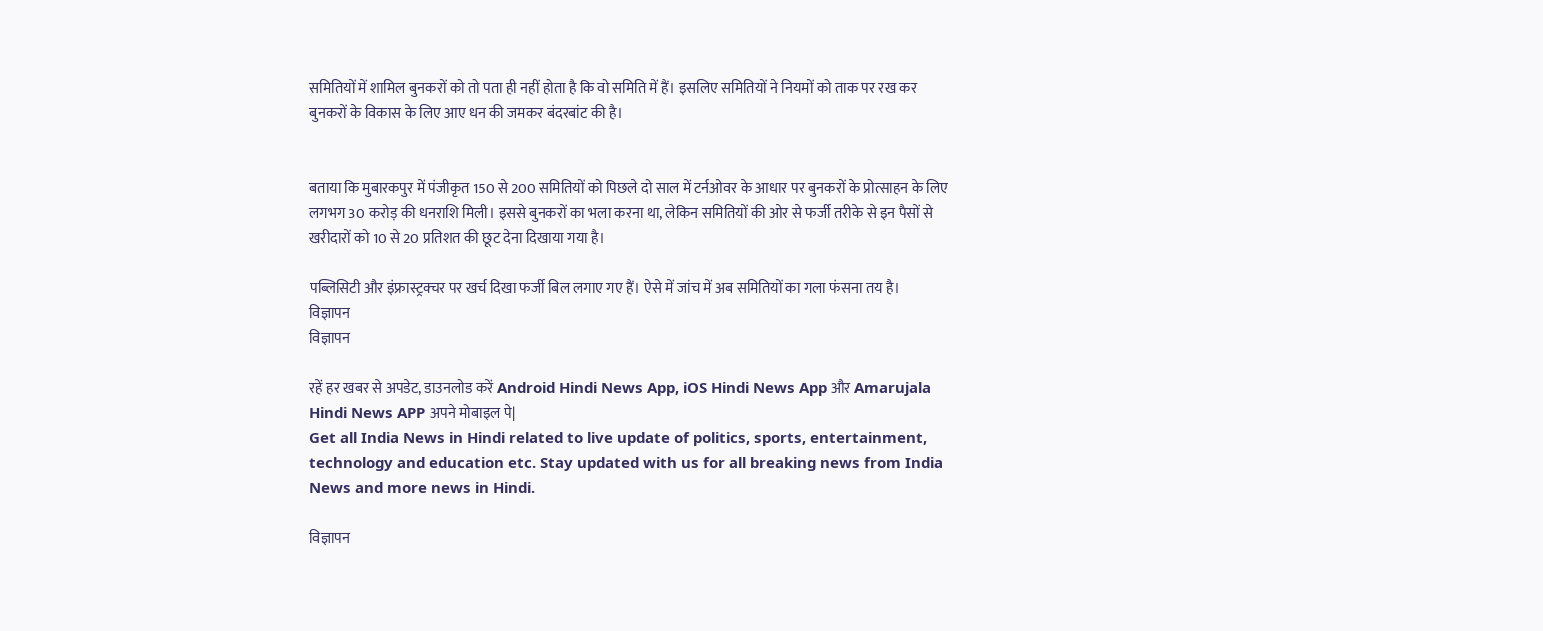समितियों में शामिल बुनकरों को तो पता ही नहीं होता है कि वो समिति में हैं। इसलिए समितियों ने नियमों को ताक पर रख कर बुनकरों के विकास के लिए आए धन की जमकर बंदरबांट की है।


बताया कि मुबारकपुर में पंजीकृत 150 से 200 समितियों को पिछले दो साल में टर्नओवर के आधार पर बुनकरों के प्रोत्साहन के लिए लगभग 30 करोड़ की धनराशि मिली। इससे बुनकरों का भला करना था, लेकिन समितियों की ओर से फर्जी तरीके से इन पैसों से खरीदारों को 10 से 20 प्रतिशत की छूट देना दिखाया गया है।

पब्लिसिटी और इंफ्रास्ट्रक्चर पर खर्च दिखा फर्जी बिल लगाए गए हैं। ऐसे में जांच में अब समितियों का गला फंसना तय है।
विज्ञापन
विज्ञापन

रहें हर खबर से अपडेट, डाउनलोड करें Android Hindi News App, iOS Hindi News App और Amarujala Hindi News APP अपने मोबाइल पे|
Get all India News in Hindi related to live update of politics, sports, entertainment, technology and education etc. Stay updated with us for all breaking news from India News and more news in Hindi.

विज्ञापन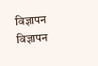विज्ञापन
विज्ञापन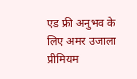एड फ्री अनुभव के लिए अमर उजाला प्रीमियम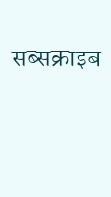सब्सक्राइब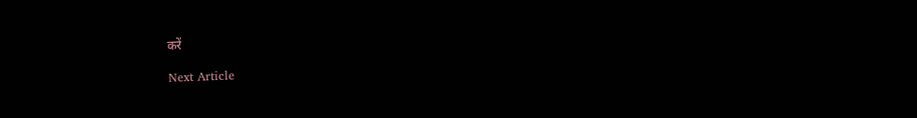करें

Next Article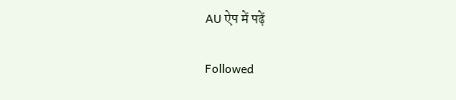AU ऐप में पढ़ें

Followed